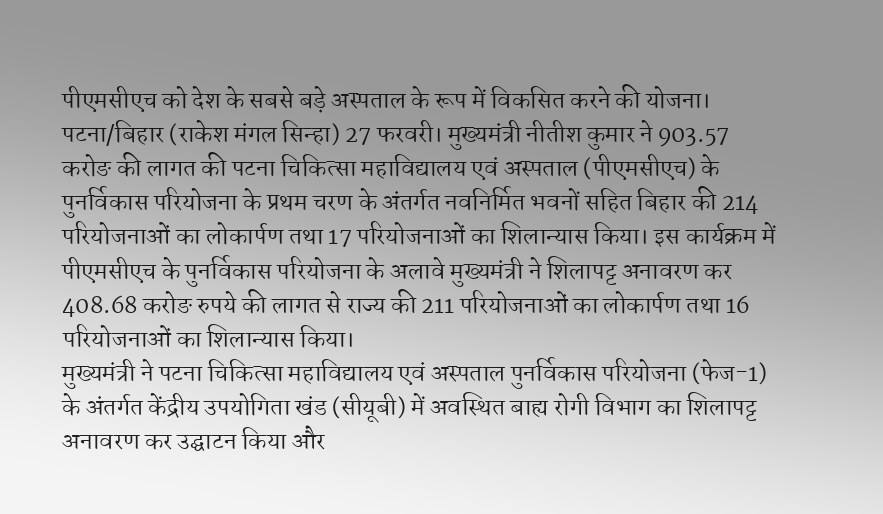पीएमसीएच को देश के सबसे बड़े अस्पताल के रूप में विकसित करने की योजना।
पटना/बिहार (राकेश मंगल सिन्हा) 27 फरवरी। मुख्यमंत्री नीतीश कुमार ने 903.57 करोङ की लागत की पटना चिकित्सा महाविद्यालय एवं अस्पताल (पीएमसीएच) के पुनर्विकास परियोजना के प्रथम चरण के अंतर्गत नवनिर्मित भवनों सहित बिहार की 214 परियोजनाओं का लोकार्पण तथा 17 परियोजनाओं का शिलान्यास किया। इस कार्यक्रम में पीएमसीएच के पुनर्विकास परियोजना के अलावे मुख्यमंत्री ने शिलापट्ट अनावरण कर 408.68 करोङ रुपये की लागत से राज्य की 211 परियोजनाओं का लोकार्पण तथा 16 परियोजनाओं का शिलान्यास किया।
मुख्यमंत्री ने पटना चिकित्सा महाविद्यालय एवं अस्पताल पुनर्विकास परियोजना (फेज-1) के अंतर्गत केंद्रीय उपयोगिता खंड (सीयूबी) में अवस्थित बाह्य रोगी विभाग का शिलापट्ट अनावरण कर उद्घाटन किया और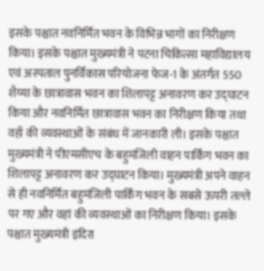इसके पश्चात नवनिर्मित भवन के विभिन्न भागों का निरीक्षण किया। इसके पश्चात मुख्यमंत्री ने पटना चिकित्सा महाविद्यालय एवं अस्पताल पुनर्विकास परियोजना फेज-1 के अंतर्गत 550 शैय्या के छात्रावास भवन का शिलापट्ट अनावरण कर उद्घाटन किया और नवनिर्मित छात्रावास भवन का निरीक्षण किया तथा वहॉ की व्यवस्थाओं के संबंध में जानकारी ली। इसके पश्चात मुख्यमंत्री ने पीएमसीएच के बहुमंजिली वाहन पार्किंग भवन का शिलापट्ट अनावरण कर उद्घाटन किया। मुख्यमंत्री अपने वाहन से ही नवनिर्मित बहुमंजिली पार्किंग भवन के सबसे ऊपरी तल्ले पर गए और वहां की व्यवस्थाओं का निरीक्षण किया। इसके पश्चात मुख्यमंत्री इंदिरा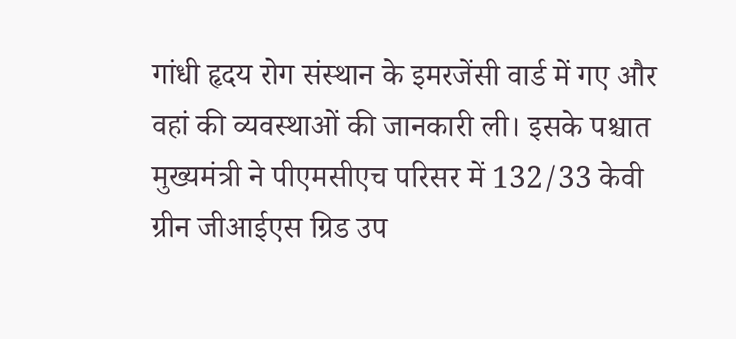गांधी हृदय रोग संस्थान के इमरजेंसी वार्ड में गए और वहां की व्यवस्थाओं की जानकारी ली। इसके पश्चात मुख्यमंत्री ने पीएमसीएच परिसर में 132/33 केवी ग्रीन जीआईएस ग्रिड उप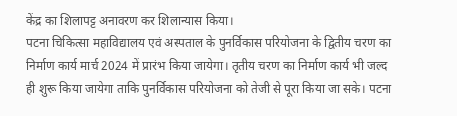केंद्र का शिलापट्ट अनावरण कर शिलान्यास किया।
पटना चिकित्सा महाविद्यालय एवं अस्पताल के पुनर्विकास परियोजना के द्वितीय चरण का निर्माण कार्य मार्च 2024 में प्रारंभ किया जायेगा। तृतीय चरण का निर्माण कार्य भी जल्द ही शुरू किया जायेगा ताकि पुनर्विकास परियोजना को तेजी से पूरा किया जा सके। पटना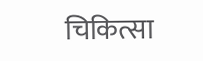चिकित्सा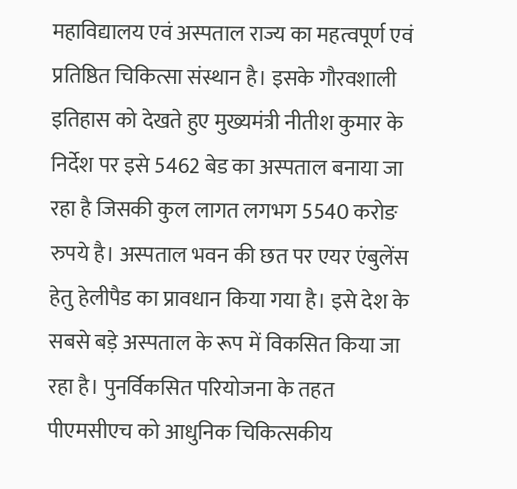महाविद्यालय एवं अस्पताल राज्य का महत्वपूर्ण एवं प्रतिष्ठित चिकित्सा संस्थान है। इसके गौरवशाली इतिहास को देखते हुए मुख्यमंत्री नीतीश कुमार के निर्देश पर इसे 5462 बेड का अस्पताल बनाया जा रहा है जिसकी कुल लागत लगभग 5540 करोङ रुपये है। अस्पताल भवन की छत पर एयर एंबुलेंस हेतु हेलीपैड का प्रावधान किया गया है। इसे देश के सबसे बड़े अस्पताल के रूप में विकसित किया जा रहा है। पुनर्विकसित परियोजना के तहत पीएमसीएच को आधुनिक चिकित्सकीय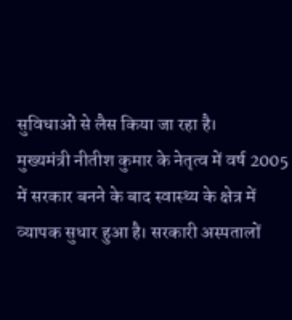सुविधाओं से लैस किया जा रहा है।
मुख्यमंत्री नीतीश कुमार के नेतृत्व में वर्ष 2005 में सरकार बनने के बाद स्वास्थ्य के क्षेत्र में व्यापक सुधार हुआ है। सरकारी अस्पतालों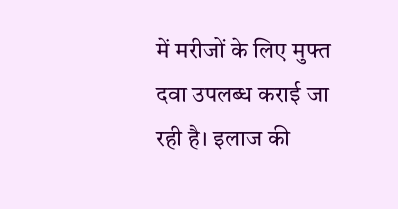में मरीजों के लिए मुफ्त दवा उपलब्ध कराई जा रही है। इलाज की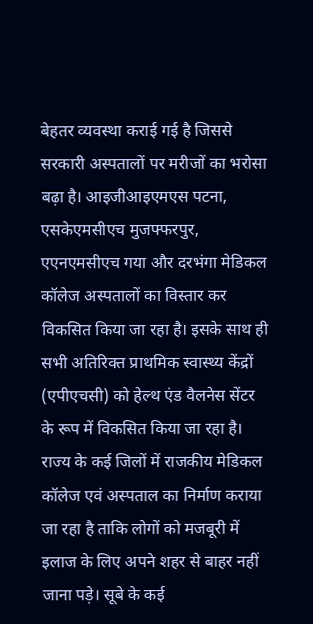बेहतर व्यवस्था कराई गई है जिससे सरकारी अस्पतालों पर मरीजों का भरोसा बढ़ा है। आइजीआइएमएस पटना, एसकेएमसीएच मुजफ्फरपुर, एएनएमसीएच गया और दरभंगा मेडिकल कॉलेज अस्पतालों का विस्तार कर विकसित किया जा रहा है। इसके साथ ही सभी अतिरिक्त प्राथमिक स्वास्थ्य केंद्रों (एपीएचसी) को हेल्थ एंड वैलनेस सेंटर के रूप में विकसित किया जा रहा है। राज्य के कई जिलों में राजकीय मेडिकल कॉलेज एवं अस्पताल का निर्माण कराया जा रहा है ताकि लोगों को मजबूरी में इलाज के लिए अपने शहर से बाहर नहीं जाना पड़े। सूबे के कई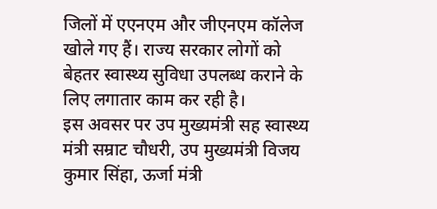जिलों में एएनएम और जीएनएम कॉलेज खोले गए हैं। राज्य सरकार लोगों को बेहतर स्वास्थ्य सुविधा उपलब्ध कराने के लिए लगातार काम कर रही है।
इस अवसर पर उप मुख्यमंत्री सह स्वास्थ्य मंत्री सम्राट चौधरी, उप मुख्यमंत्री विजय कुमार सिंहा, ऊर्जा मंत्री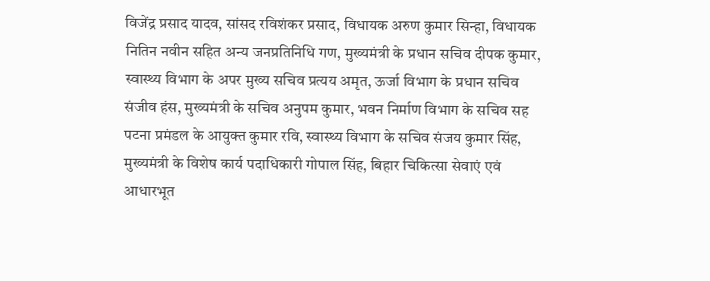विजेंद्र प्रसाद यादव, सांसद रविशंकर प्रसाद, विधायक अरुण कुमार सिन्हा, विधायक नितिन नवीन सहित अन्य जनप्रतिनिधि गण, मुख्यमंत्री के प्रधान सचिव दीपक कुमार, स्वास्थ्य विभाग के अपर मुख्य सचिव प्रत्यय अमृत, ऊर्जा विभाग के प्रधान सचिव संजीव हंस, मुख्यमंत्री के सचिव अनुपम कुमार, भवन निर्माण विभाग के सचिव सह पटना प्रमंडल के आयुक्त कुमार रवि, स्वास्थ्य विभाग के सचिव संजय कुमार सिंह, मुख्यमंत्री के विशेष कार्य पदाधिकारी गोपाल सिंह, बिहार चिकित्सा सेवाएं एवं आधारभूत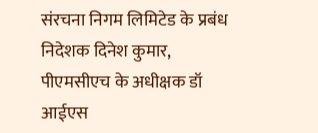संरचना निगम लिमिटेड के प्रबंध निदेशक दिनेश कुमार, पीएमसीएच के अधीक्षक डॉ आईएस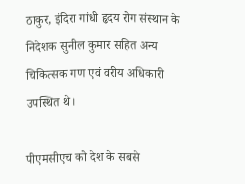ठाकुर, इंदिरा गांधी हृदय रोग संस्थान के निदेशक सुनील कुमार सहित अन्य चिकित्सक गण एवं वरीय अधिकारी उपस्थित थे।

पीएमसीएच को देश के सबसे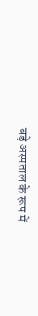बड़े अस्पताल के रूप में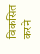विकसित करने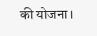की योजना।